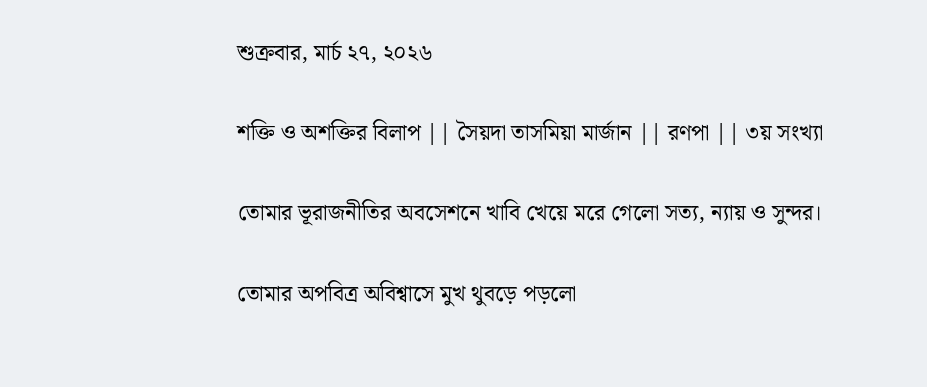শুক্রবার, মার্চ ২৭, ২০২৬

শক্তি ও অশক্তির বিলাপ || সৈয়দা তাসমিয়া মার্জান || রণপা || ৩য় সংখ্যা

তোমার ভূরাজনীতির অবসেশনে খাবি খেয়ে মরে গেলো সত্য, ন্যায় ও সুন্দর।

তোমার অপবিত্র অবিশ্বাসে মুখ থুবড়ে পড়লো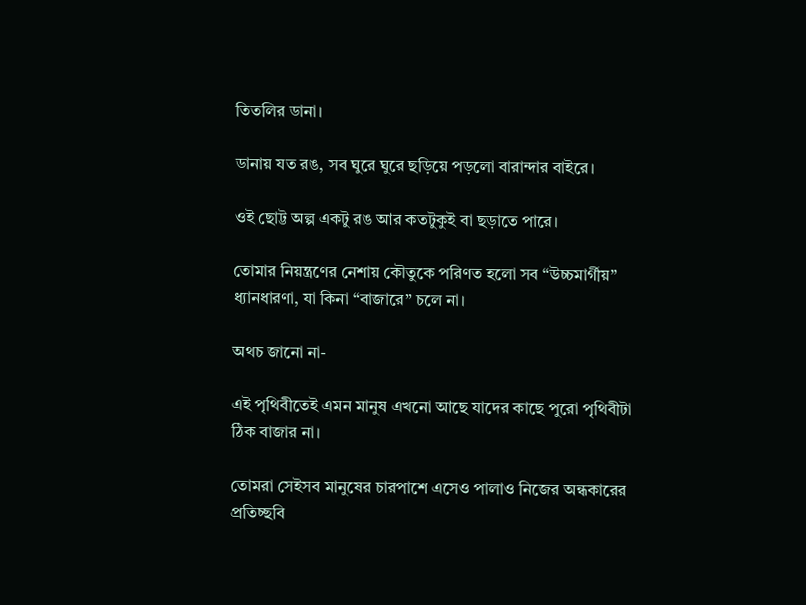তিতলির ডানা।

ডানায় যত রঙ, সব ঘুরে ঘুরে ছড়িয়ে পড়লো বারান্দার বাইরে।

ওই ছোট্ট অল্প একটু রঙ আর কতটুকুই বা ছড়াতে পারে।

তোমার নিয়ন্ত্রণের নেশায় কৌতুকে পরিণত হলো সব “উচ্চমার্গীয়” ধ্যানধারণা, যা কিনা “বাজারে” চলে না।

অথচ জানো না-

এই পৃথিবীতেই এমন মানুষ এখনো আছে যাদের কাছে পুরো পৃথিবীটা ঠিক বাজার না।

তোমরা সেইসব মানুষের চারপাশে এসেও পালাও নিজের অন্ধকারের প্রতিচ্ছবি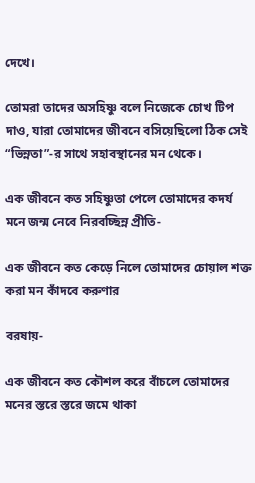দেখে।

তোমরা তাদের অসহিষ্ণু বলে নিজেকে চোখ টিপ দাও, যারা তোমাদের জীবনে বসিয়েছিলো ঠিক সেই “ভিন্নতা”-র সাথে সহাবস্থানের মন থেকে।

এক জীবনে কত সহিষ্ণুতা পেলে তোমাদের কদর্য মনে জন্ম নেবে নিরবচ্ছিন্ন প্রীতি-

এক জীবনে কত কেড়ে নিলে তোমাদের চোয়াল শক্ত করা মন কাঁদবে করুণার

বরষায়-

এক জীবনে কত কৌশল করে বাঁচলে তোমাদের মনের স্তরে স্তরে জমে থাকা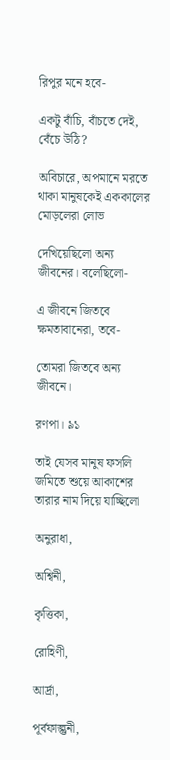রিপুর মনে হবে-

একটু বাঁচি, বাঁচতে দেই, বেঁচে উঠি?

অবিচারে, অপমানে মরতে থাকা মানুষকেই এককালের মোড়লেরা লোভ

দেখিয়েছিলো অন্য জীবনের। বলেছিলো-

এ জীবনে জিতবে ক্ষমতাবানেরা, তবে-

তোমরা জিতবে অন্য জীবনে।

রণপা। ৯১

তাই যেসব মানুষ ফসলি জমিতে শুয়ে আকাশের তারার নাম দিয়ে যাচ্ছিলো

অনুরাধা,

অশ্বিনী,

কৃত্তিকা,

রোহিণী,

আর্দ্রা,

পূর্বফাল্গুনী,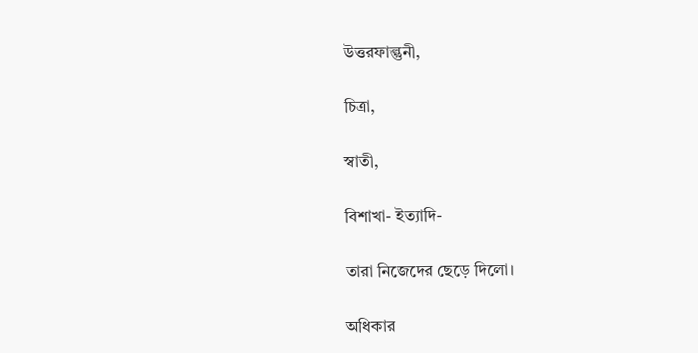উত্তরফাল্গুনী,

চিত্রা,

স্বাতী,

বিশাখা- ইত্যাদি-

তারা নিজেদের ছেড়ে দিলো।

অধিকার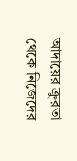আদায়ের ক্রুরতা থেকে নিজেদের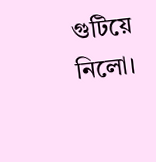গুটিয়ে নিলো।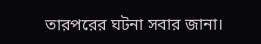তারপরের ঘটনা সবার জানা।